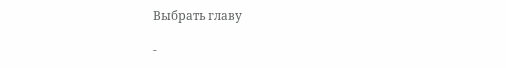Выбрать главу

-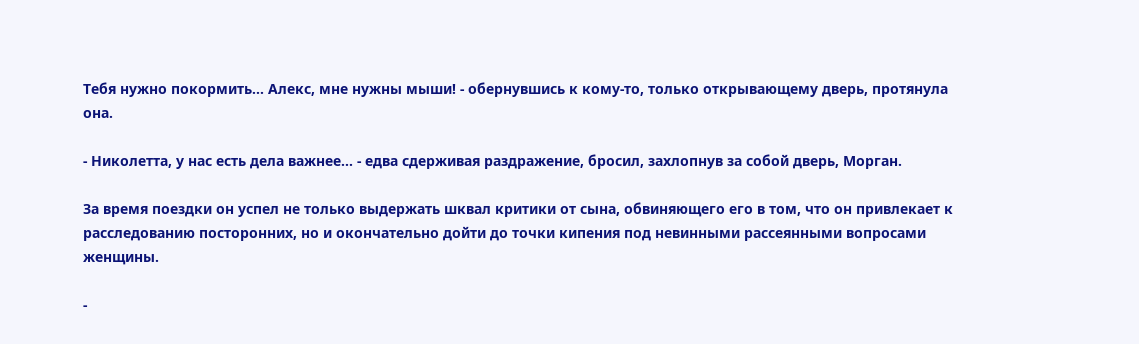Тебя нужно покормить... Алекс, мне нужны мыши! - обернувшись к кому-то, только открывающему дверь, протянула она.

- Николетта, у нас есть дела важнее... - едва сдерживая раздражение, бросил, захлопнув за собой дверь, Морган.

За время поездки он успел не только выдержать шквал критики от сына, обвиняющего его в том, что он привлекает к расследованию посторонних, но и окончательно дойти до точки кипения под невинными рассеянными вопросами женщины.

-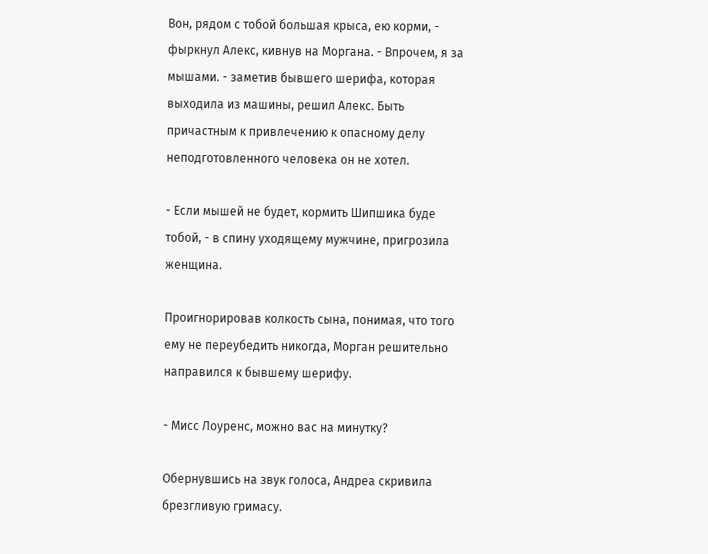Вон, рядом с тобой большая крыса, ею корми, - фыркнул Алекс, кивнув на Моргана. - Впрочем, я за мышами. - заметив бывшего шерифа, которая выходила из машины, решил Алекс. Быть причастным к привлечению к опасному делу неподготовленного человека он не хотел.

- Если мышей не будет, кормить Шипшика буде тобой, - в спину уходящему мужчине, пригрозила женщина.

Проигнорировав колкость сына, понимая, что того ему не переубедить никогда, Морган решительно направился к бывшему шерифу.

- Мисс Лоуренс, можно вас на минутку?

Обернувшись на звук голоса, Андреа скривила брезгливую гримасу.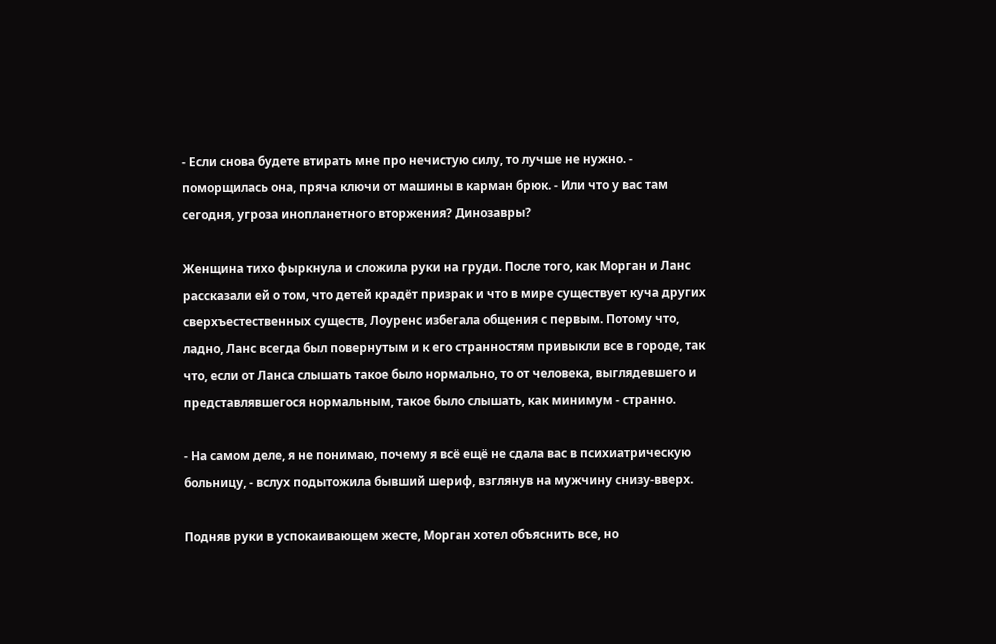- Если снова будете втирать мне про нечистую силу, то лучше не нужно. - поморщилась она, пряча ключи от машины в карман брюк. - Или что у вас там сегодня, угроза инопланетного вторжения? Динозавры?

Женщина тихо фыркнула и сложила руки на груди. После того, как Морган и Ланс рассказали ей о том, что детей крадёт призрак и что в мире существует куча других сверхъестественных существ, Лоуренс избегала общения с первым. Потому что, ладно, Ланс всегда был повернутым и к его странностям привыкли все в городе, так что, если от Ланса слышать такое было нормально, то от человека, выглядевшего и представлявшегося нормальным, такое было слышать, как минимум - странно.

- На самом деле, я не понимаю, почему я всё ещё не сдала вас в психиатрическую больницу, - вслух подытожила бывший шериф, взглянув на мужчину снизу-вверх.

Подняв руки в успокаивающем жесте, Морган хотел объяснить все, но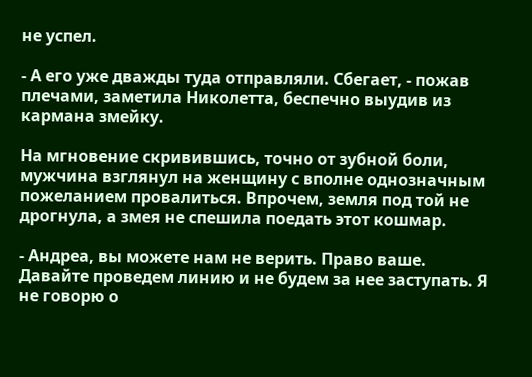не успел.

- А его уже дважды туда отправляли. Сбегает, - пожав плечами, заметила Николетта, беспечно выудив из кармана змейку.

На мгновение скривившись, точно от зубной боли, мужчина взглянул на женщину с вполне однозначным пожеланием провалиться. Впрочем, земля под той не дрогнула, а змея не спешила поедать этот кошмар.

- Андреа, вы можете нам не верить. Право ваше. Давайте проведем линию и не будем за нее заступать. Я не говорю о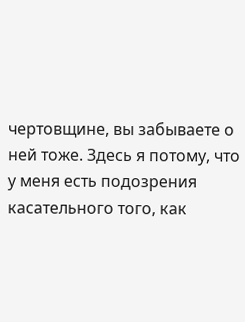чертовщине, вы забываете о ней тоже. Здесь я потому, что у меня есть подозрения касательного того, как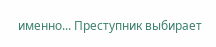именно... Преступник выбирает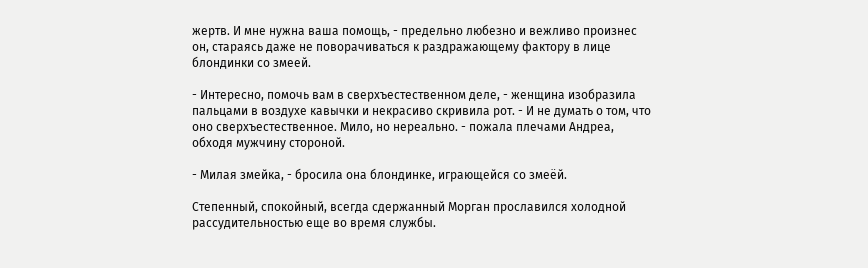жертв. И мне нужна ваша помощь, - предельно любезно и вежливо произнес он, стараясь даже не поворачиваться к раздражающему фактору в лице блондинки со змеей.

- Интересно, помочь вам в сверхъестественном деле, - женщина изобразила пальцами в воздухе кавычки и некрасиво скривила рот. - И не думать о том, что оно сверхъестественное. Мило, но нереально. - пожала плечами Андреа, обходя мужчину стороной.

- Милая змейка, - бросила она блондинке, играющейся со змеёй.

Степенный, спокойный, всегда сдержанный Морган прославился холодной рассудительностью еще во время службы.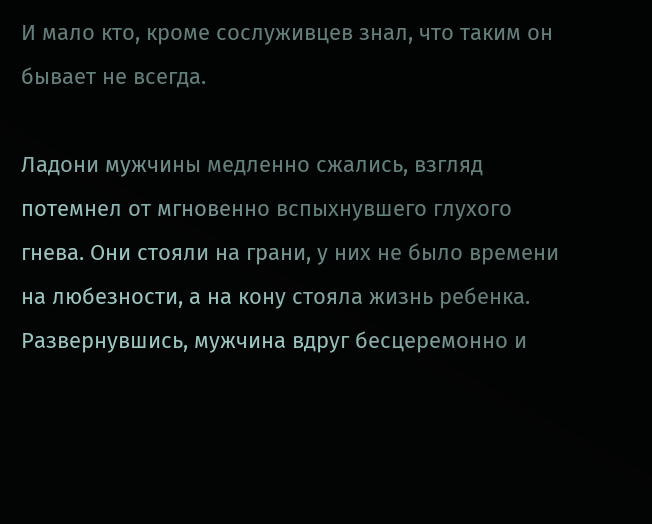И мало кто, кроме сослуживцев знал, что таким он бывает не всегда.

Ладони мужчины медленно сжались, взгляд потемнел от мгновенно вспыхнувшего глухого гнева. Они стояли на грани, у них не было времени на любезности, а на кону стояла жизнь ребенка. Развернувшись, мужчина вдруг бесцеремонно и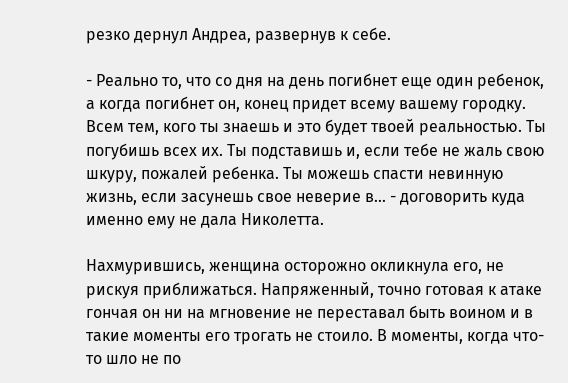резко дернул Андреа, развернув к себе.

- Реально то, что со дня на день погибнет еще один ребенок, а когда погибнет он, конец придет всему вашему городку. Всем тем, кого ты знаешь и это будет твоей реальностью. Ты погубишь всех их. Ты подставишь и, если тебе не жаль свою шкуру, пожалей ребенка. Ты можешь спасти невинную жизнь, если засунешь свое неверие в... - договорить куда именно ему не дала Николетта.

Нахмурившись, женщина осторожно окликнула его, не рискуя приближаться. Напряженный, точно готовая к атаке гончая он ни на мгновение не переставал быть воином и в такие моменты его трогать не стоило. В моменты, когда что-то шло не по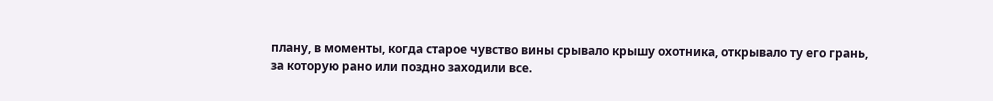плану, в моменты, когда старое чувство вины срывало крышу охотника, открывало ту его грань, за которую рано или поздно заходили все.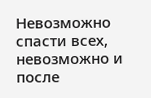Невозможно спасти всех, невозможно и после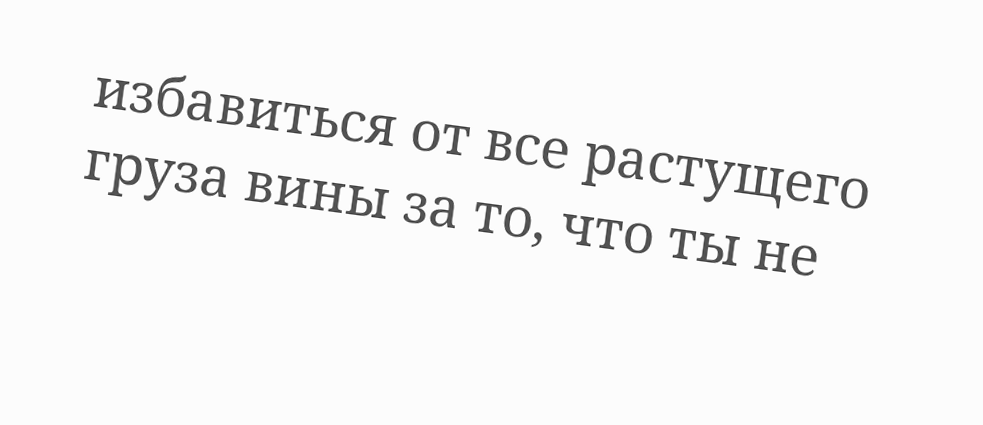избавиться от все растущего груза вины за то, что ты не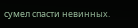сумел спасти невинных.